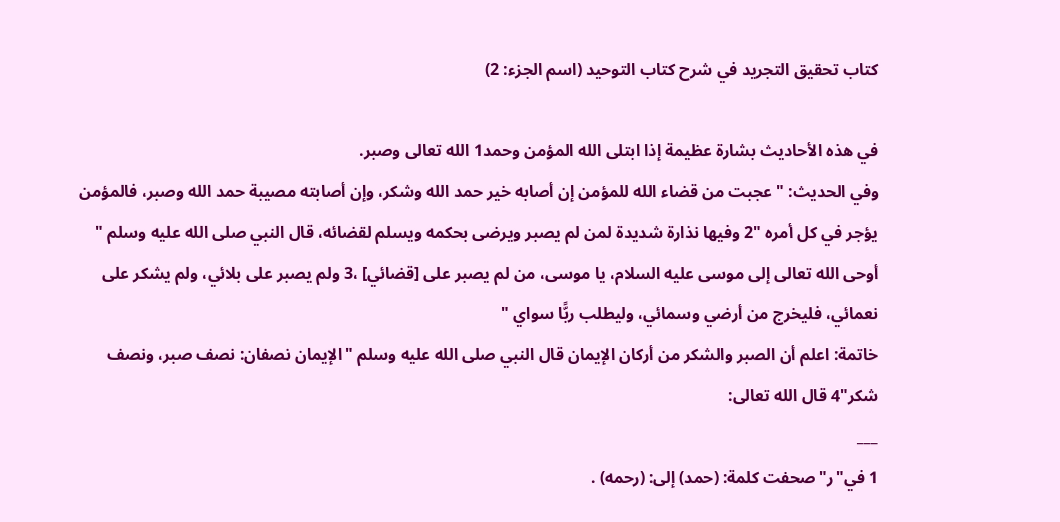كتاب تحقيق التجريد في شرح كتاب التوحيد (اسم الجزء: 2)

في هذه الأحاديث بشارة عظيمة إذا ابتلى الله المؤمن وحمد1 الله تعالى وصبر.
وفي الحديث: " عجبت من قضاء الله للمؤمن إن أصابه خير حمد الله وشكر، وإن أصابته مصيبة حمد الله وصبر، فالمؤمن يؤجر في كل أمره "2 وفيها نذارة شديدة لمن لم يصبر ويرضى بحكمه ويسلم لقضائه، قال النبي صلى الله عليه وسلم " أوحى الله تعالى إلى موسى عليه السلام، يا موسى، من لم يصبر على [قضائي] ،3 ولم يصبر على بلائي، ولم يشكر على نعمائي، فليخرج من أرضي وسمائي، وليطلب ربًّا سواي "
خاتمة: اعلم أن الصبر والشكر من أركان الإيمان قال النبي صلى الله عليه وسلم "الإيمان نصفان: نصف صبر، ونصف شكر"4 قال الله تعالى:
___
1 في"ر"صحفت كلمة: (حمد) إلى: (رحمه) .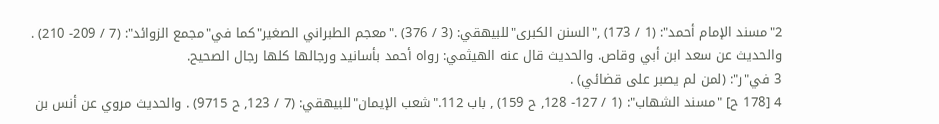2"مسند الإمام أحمد": (1 / 173) ,"السنن الكبرى"للبيهقي: (3 / 376) ."معجم الطبراني الصغير"كما في"مجمع الزوائد": (7 / 209- 210) . والحديث عن سعد ابن أبي وقاص. والحديث قال عنه الهيثمي: رواه أحمد بأسانيد ورجالها كلها رجال الصحيح.
3 في"ر": (لمن لم يصبر على قضائي) .
4 [178 ح] "مسند الشهاب": (1 / 127- 128, ح 159) , باب 112."شعب الإيمان"للبيهقي: (7 / 123, ح 9715) . والحديث مروي عن أنس بن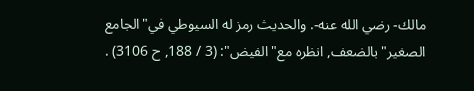مالك- رضي الله عنه-. والحديث رمز له السيوطي في"الجامع الصغير"بالضعف, انظره مع"الفيض": (3 / 188, ح 3106) .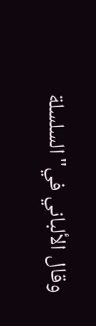وقال الألباني في"السلسلة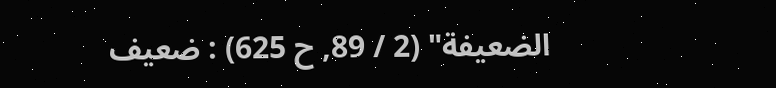الضعيفة" (2 / 89, ح 625) : ضعيف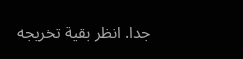جدا. انظر بقية تخريجه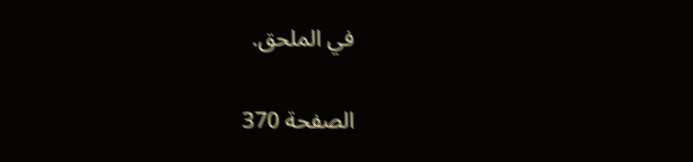في الملحق.

الصفحة 370